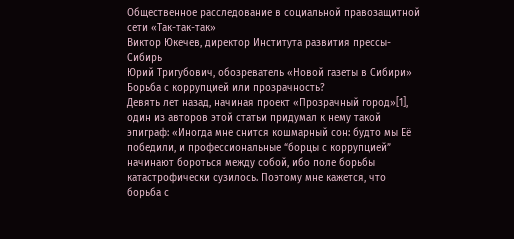Общественное расследование в социальной правозащитной сети «Так-так-так»
Виктор Юкечев, директор Института развития прессы-Сибирь
Юрий Тригубович, обозреватель «Новой газеты в Сибири»
Борьба с коррупцией или прозрачность?
Девять лет назад, начиная проект «Прозрачный город»[1], один из авторов этой статьи придумал к нему такой эпиграф: «Иногда мне снится кошмарный сон: будто мы Её победили, и профессиональные “борцы с коррупцией” начинают бороться между собой, ибо поле борьбы катастрофически сузилось. Поэтому мне кажется, что борьба с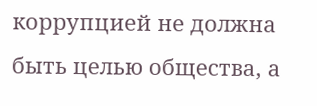коррупцией не должна быть целью общества, а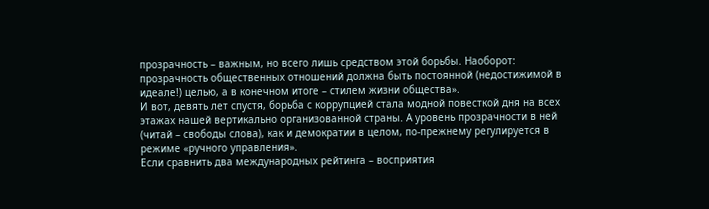прозрачность – важным, но всего лишь средством этой борьбы. Наоборот: прозрачность общественных отношений должна быть постоянной (недостижимой в идеале!) целью, а в конечном итоге – стилем жизни общества».
И вот, девять лет спустя, борьба с коррупцией стала модной повесткой дня на всех этажах нашей вертикально организованной страны. А уровень прозрачности в ней (читай – свободы слова), как и демократии в целом, по-прежнему регулируется в режиме «ручного управления».
Если сравнить два международных рейтинга – восприятия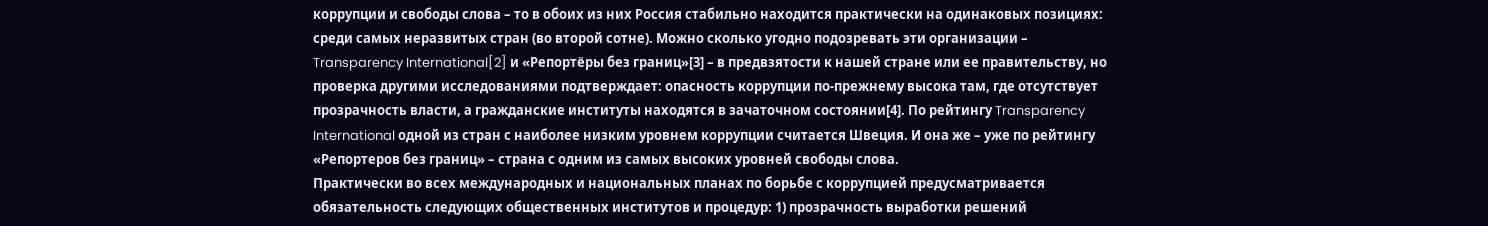коррупции и свободы слова – то в обоих из них Россия стабильно находится практически на одинаковых позициях: среди самых неразвитых стран (во второй сотне). Можно сколько угодно подозревать эти организации – Transparency International[2] и «Репортёры без границ»[3] – в предвзятости к нашей стране или ее правительству, но проверка другими исследованиями подтверждает: опасность коррупции по-прежнему высока там, где отсутствует прозрачность власти, а гражданские институты находятся в зачаточном состоянии[4]. По рейтингу Transparency International одной из стран с наиболее низким уровнем коррупции считается Швеция. И она же – уже по рейтингу «Репортеров без границ» – страна с одним из самых высоких уровней свободы слова.
Практически во всех международных и национальных планах по борьбе с коррупцией предусматривается обязательность следующих общественных институтов и процедур: 1) прозрачность выработки решений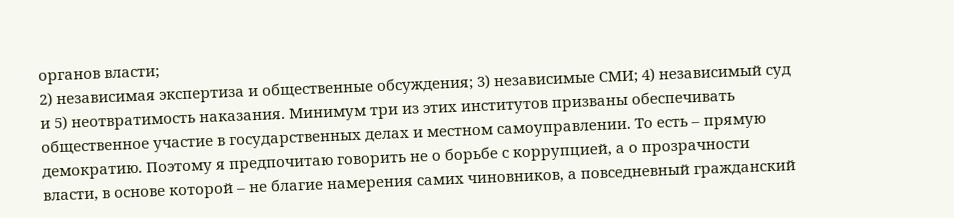органов власти;
2) независимая экспертиза и общественные обсуждения; 3) независимые СМИ; 4) независимый суд и 5) неотвратимость наказания. Минимум три из этих институтов призваны обеспечивать общественное участие в государственных делах и местном самоуправлении. То есть – прямую демократию. Поэтому я предпочитаю говорить не о борьбе с коррупцией, а о прозрачности власти, в основе которой – не благие намерения самих чиновников, а повседневный гражданский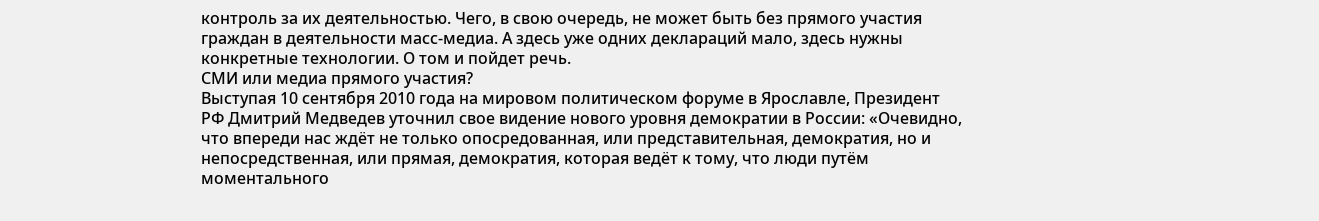контроль за их деятельностью. Чего, в свою очередь, не может быть без прямого участия граждан в деятельности масс-медиа. А здесь уже одних деклараций мало, здесь нужны конкретные технологии. О том и пойдет речь.
СМИ или медиа прямого участия?
Выступая 10 сентября 2010 года на мировом политическом форуме в Ярославле, Президент РФ Дмитрий Медведев уточнил свое видение нового уровня демократии в России: «Очевидно, что впереди нас ждёт не только опосредованная, или представительная, демократия, но и непосредственная, или прямая, демократия, которая ведёт к тому, что люди путём моментального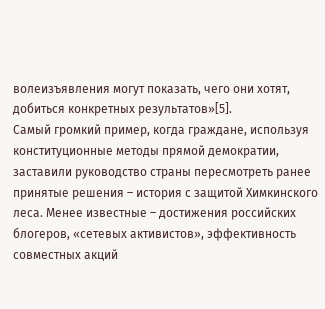волеизъявления могут показать, чего они хотят, добиться конкретных результатов»[5].
Самый громкий пример, когда граждане, используя конституционные методы прямой демократии, заставили руководство страны пересмотреть ранее принятые решения – история с защитой Химкинского леса. Менее известные – достижения российских блогеров, «сетевых активистов», эффективность совместных акций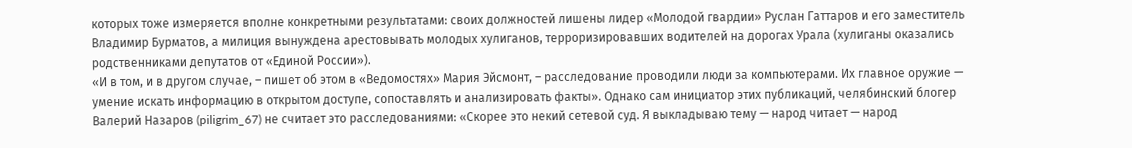которых тоже измеряется вполне конкретными результатами: своих должностей лишены лидер «Молодой гвардии» Руслан Гаттаров и его заместитель Владимир Бурматов, а милиция вынуждена арестовывать молодых хулиганов, терроризировавших водителей на дорогах Урала (хулиганы оказались родственниками депутатов от «Единой России»).
«И в том, и в другом случае, – пишет об этом в «Ведомостях» Мария Эйсмонт, – расследование проводили люди за компьютерами. Их главное оружие — умение искать информацию в открытом доступе, сопоставлять и анализировать факты». Однако сам инициатор этих публикаций, челябинский блогер Валерий Назаров (piligrim_67) не считает это расследованиями: «Скорее это некий сетевой суд. Я выкладываю тему — народ читает — народ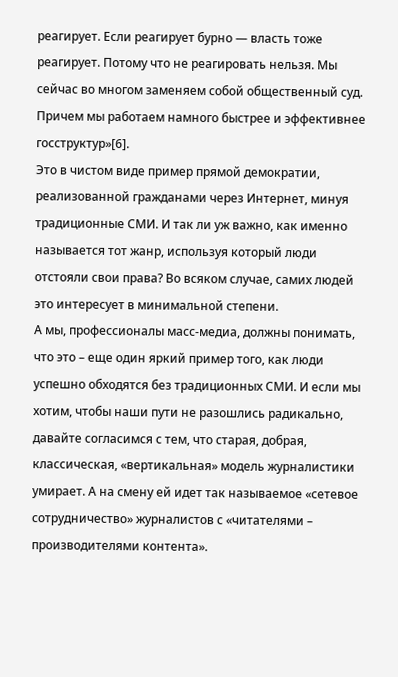реагирует. Если реагирует бурно — власть тоже реагирует. Потому что не реагировать нельзя. Мы сейчас во многом заменяем собой общественный суд. Причем мы работаем намного быстрее и эффективнее госструктур»[6].
Это в чистом виде пример прямой демократии, реализованной гражданами через Интернет, минуя традиционные СМИ. И так ли уж важно, как именно называется тот жанр, используя который люди отстояли свои права? Во всяком случае, самих людей это интересует в минимальной степени.
А мы, профессионалы масс-медиа, должны понимать, что это – еще один яркий пример того, как люди успешно обходятся без традиционных СМИ. И если мы хотим, чтобы наши пути не разошлись радикально, давайте согласимся с тем, что старая, добрая, классическая, «вертикальная» модель журналистики умирает. А на смену ей идет так называемое «сетевое сотрудничество» журналистов с «читателями – производителями контента».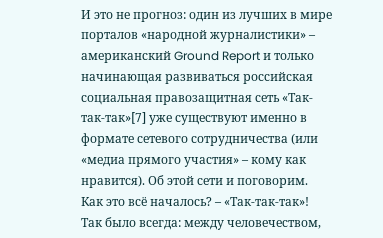И это не прогноз: один из лучших в мире порталов «народной журналистики» – американский Ground Report и только начинающая развиваться российская социальная правозащитная сеть «Так-так-так»[7] уже существуют именно в формате сетевого сотрудничества (или «медиа прямого участия» – кому как нравится). Об этой сети и поговорим.
Как это всё началось? – «Так-так-так»!
Так было всегда: между человечеством,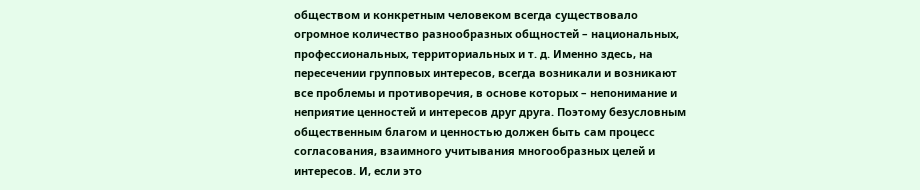обществом и конкретным человеком всегда существовало огромное количество разнообразных общностей – национальных, профессиональных, территориальных и т. д. Именно здесь, на пересечении групповых интересов, всегда возникали и возникают все проблемы и противоречия, в основе которых – непонимание и неприятие ценностей и интересов друг друга. Поэтому безусловным общественным благом и ценностью должен быть сам процесс согласования, взаимного учитывания многообразных целей и интересов. И, если это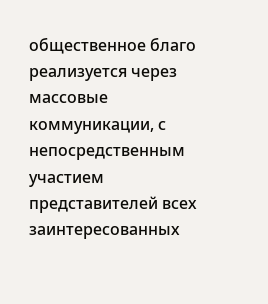общественное благо реализуется через массовые коммуникации, с непосредственным участием представителей всех заинтересованных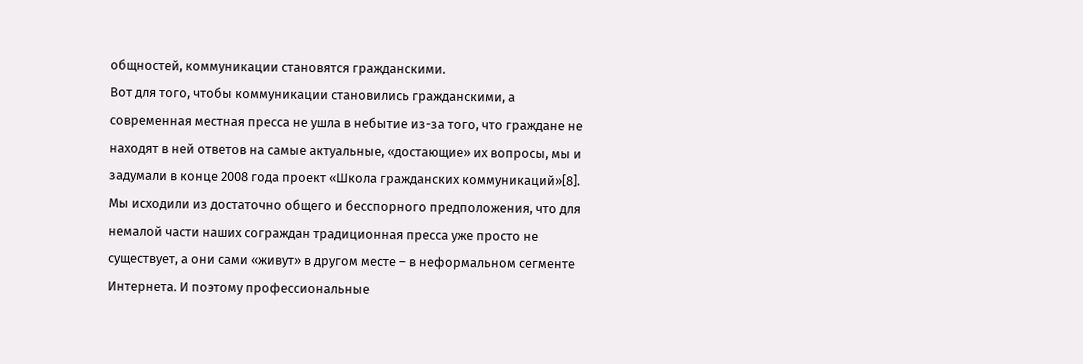общностей, коммуникации становятся гражданскими.
Вот для того, чтобы коммуникации становились гражданскими, а современная местная пресса не ушла в небытие из-за того, что граждане не находят в ней ответов на самые актуальные, «достающие» их вопросы, мы и задумали в конце 2008 года проект «Школа гражданских коммуникаций»[8].
Мы исходили из достаточно общего и бесспорного предположения, что для немалой части наших сограждан традиционная пресса уже просто не существует, а они сами «живут» в другом месте – в неформальном сегменте Интернета. И поэтому профессиональные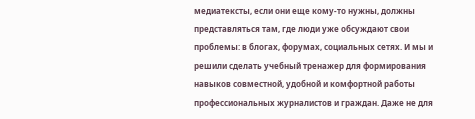медиатексты, если они еще кому-то нужны, должны представляться там, где люди уже обсуждают свои проблемы: в блогах, форумах, социальных сетях. И мы и решили сделать учебный тренажер для формирования навыков совместной, удобной и комфортной работы профессиональных журналистов и граждан. Даже не для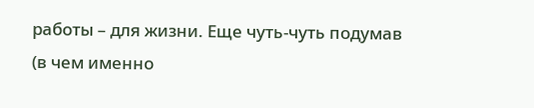работы – для жизни. Еще чуть-чуть подумав (в чем именно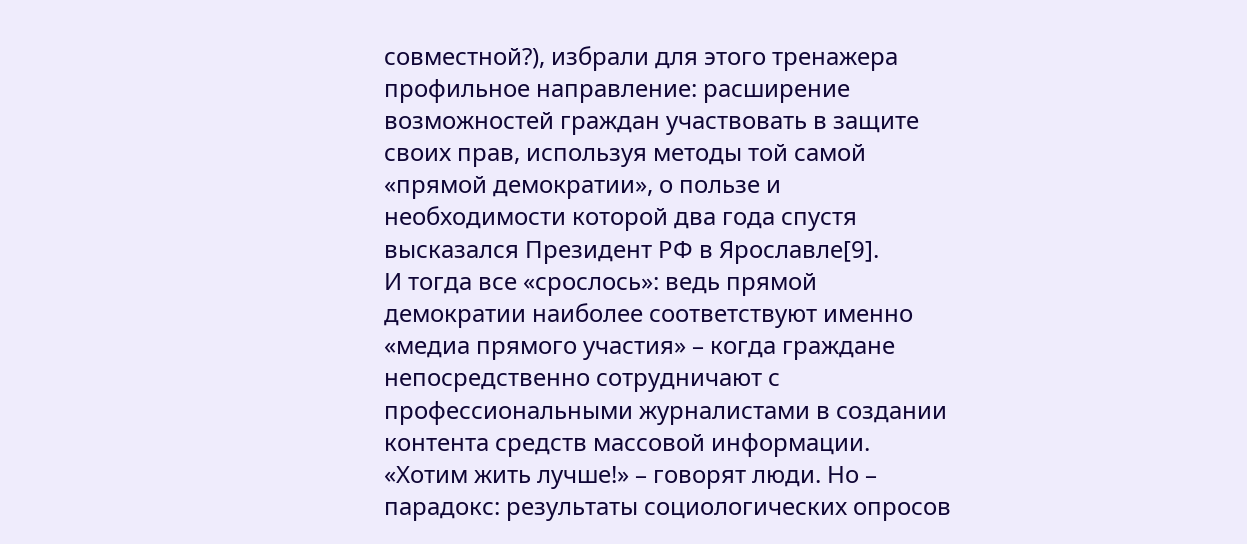совместной?), избрали для этого тренажера профильное направление: расширение возможностей граждан участвовать в защите своих прав, используя методы той самой «прямой демократии», о пользе и необходимости которой два года спустя высказался Президент РФ в Ярославле[9].
И тогда все «срослось»: ведь прямой демократии наиболее соответствуют именно «медиа прямого участия» – когда граждане непосредственно сотрудничают с профессиональными журналистами в создании контента средств массовой информации.
«Хотим жить лучше!» – говорят люди. Но – парадокс: результаты социологических опросов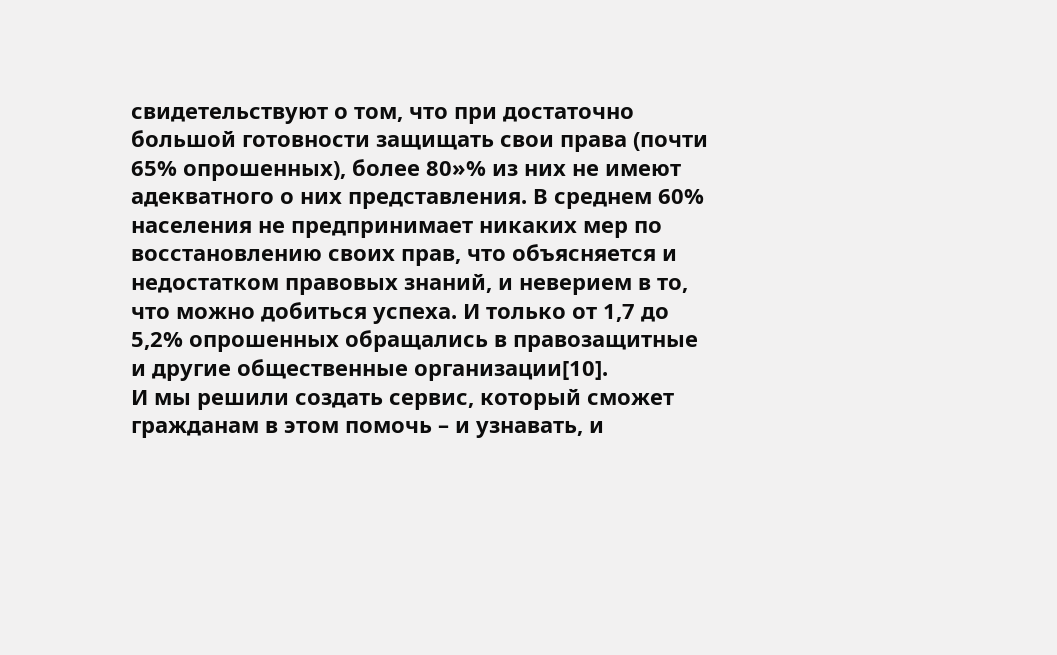свидетельствуют о том, что при достаточно большой готовности защищать свои права (почти 65% опрошенных), более 80»% из них не имеют адекватного о них представления. В среднем 60% населения не предпринимает никаких мер по восстановлению своих прав, что объясняется и недостатком правовых знаний, и неверием в то, что можно добиться успеха. И только от 1,7 до 5,2% опрошенных обращались в правозащитные и другие общественные организации[10].
И мы решили создать сервис, который сможет гражданам в этом помочь – и узнавать, и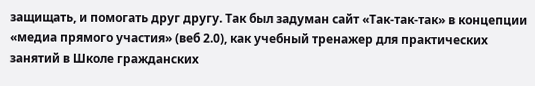защищать, и помогать друг другу. Так был задуман сайт «Так-так-так» в концепции «медиа прямого участия» (веб 2.0), как учебный тренажер для практических занятий в Школе гражданских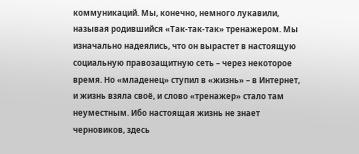коммуникаций. Мы, конечно, немного лукавили, называя родившийся «Так-так-так» тренажером. Мы изначально надеялись, что он вырастет в настоящую социальную правозащитную сеть – через некоторое время. Но «младенец» ступил в «жизнь» – в Интернет, и жизнь взяла своё, и слово «тренажер» стало там неуместным. Ибо настоящая жизнь не знает черновиков, здесь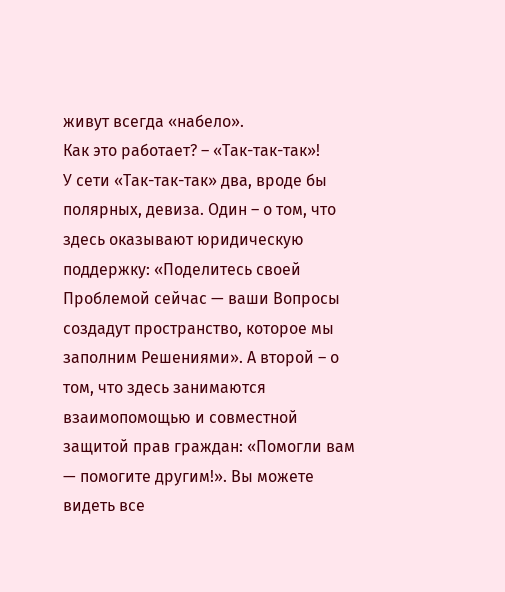живут всегда «набело».
Как это работает? – «Так-так-так»!
У сети «Так-так-так» два, вроде бы полярных, девиза. Один – о том, что здесь оказывают юридическую поддержку: «Поделитесь своей Проблемой сейчас — ваши Вопросы создадут пространство, которое мы заполним Решениями». А второй – о том, что здесь занимаются взаимопомощью и совместной защитой прав граждан: «Помогли вам — помогите другим!». Вы можете видеть все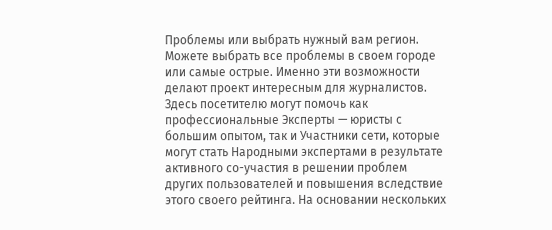Проблемы или выбрать нужный вам регион. Можете выбрать все проблемы в своем городе или самые острые. Именно эти возможности делают проект интересным для журналистов.
Здесь посетителю могут помочь как профессиональные Эксперты — юристы с большим опытом, так и Участники сети, которые могут стать Народными экспертами в результате активного со-участия в решении проблем других пользователей и повышения вследствие этого своего рейтинга. На основании нескольких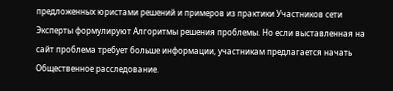предложенных юристами решений и примеров из практики Участников сети Эксперты формулируют Алгоритмы решения проблемы. Но если выставленная на сайт проблема требует больше информации, участникам предлагается начать Общественное расследование.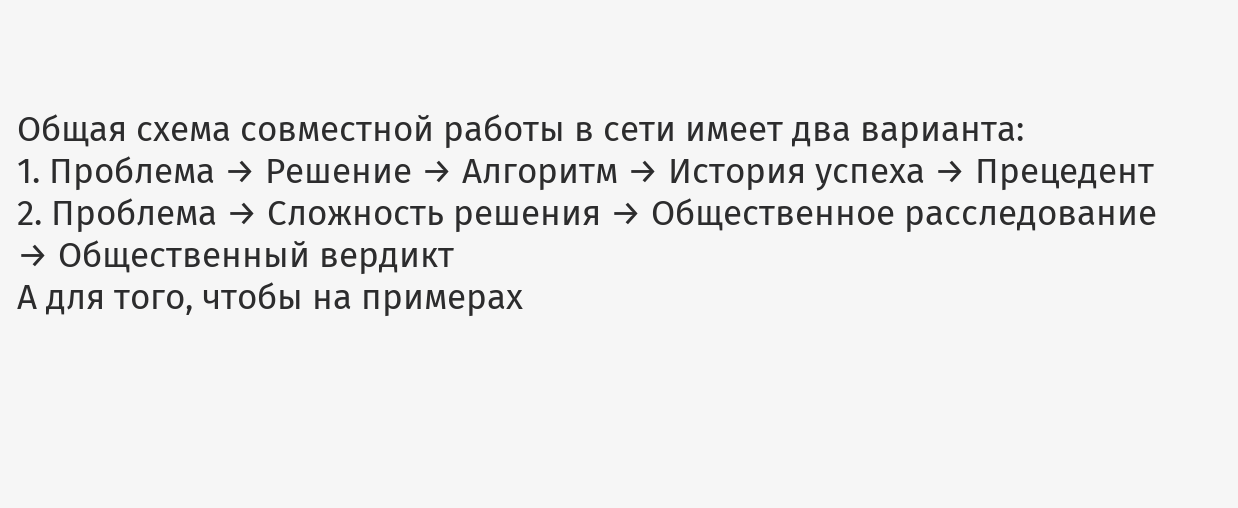Общая схема совместной работы в сети имеет два варианта:
1. Проблема → Решение → Алгоритм → История успеха → Прецедент
2. Проблема → Сложность решения → Общественное расследование → Общественный вердикт
А для того, чтобы на примерах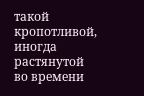такой кропотливой, иногда растянутой во времени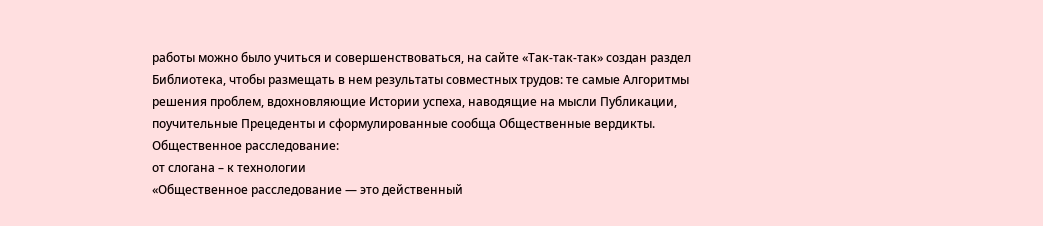работы можно было учиться и совершенствоваться, на сайте «Так-так-так» создан раздел Библиотека, чтобы размещать в нем результаты совместных трудов: те самые Алгоритмы решения проблем, вдохновляющие Истории успеха, наводящие на мысли Публикации, поучительные Прецеденты и сформулированные сообща Общественные вердикты.
Общественное расследование:
от слогана – к технологии
«Общественное расследование — это действенный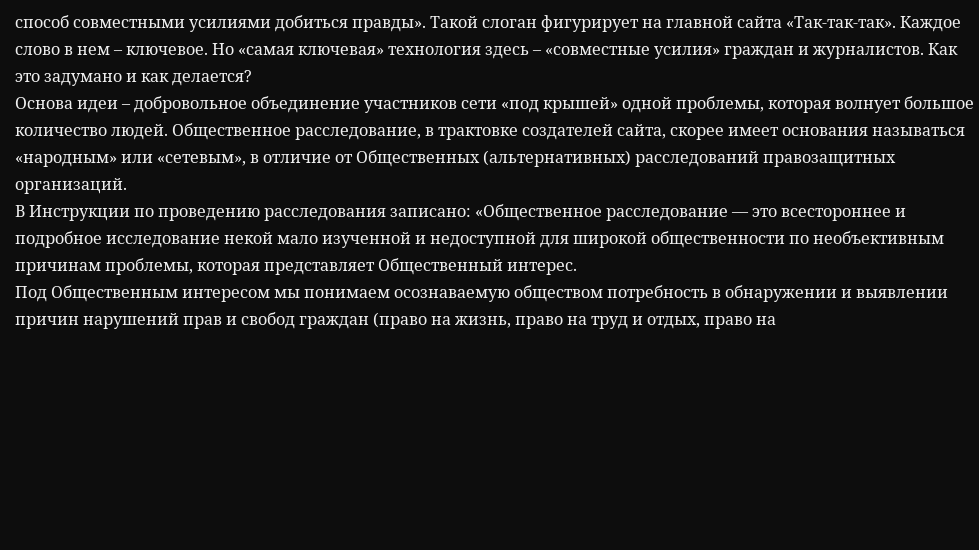способ совместными усилиями добиться правды». Такой слоган фигурирует на главной сайта «Так-так-так». Каждое слово в нем – ключевое. Но «самая ключевая» технология здесь – «совместные усилия» граждан и журналистов. Как это задумано и как делается?
Основа идеи – добровольное объединение участников сети «под крышей» одной проблемы, которая волнует большое количество людей. Общественное расследование, в трактовке создателей сайта, скорее имеет основания называться «народным» или «сетевым», в отличие от Общественных (альтернативных) расследований правозащитных организаций.
В Инструкции по проведению расследования записано: «Общественное расследование — это всестороннее и подробное исследование некой мало изученной и недоступной для широкой общественности по необъективным причинам проблемы, которая представляет Общественный интерес.
Под Общественным интересом мы понимаем осознаваемую обществом потребность в обнаружении и выявлении причин нарушений прав и свобод граждан (право на жизнь, право на труд и отдых, право на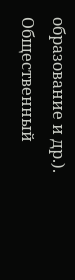образование и др.). Общественный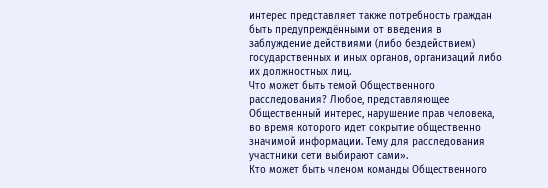интерес представляет также потребность граждан быть предупреждёнными от введения в заблуждение действиями (либо бездействием) государственных и иных органов, организаций либо их должностных лиц.
Что может быть темой Общественного расследования? Любое, представляющее Общественный интерес, нарушение прав человека, во время которого идет сокрытие общественно значимой информации. Тему для расследования участники сети выбирают сами».
Кто может быть членом команды Общественного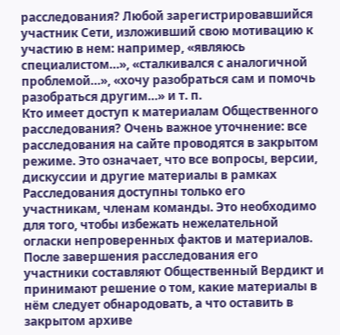расследования? Любой зарегистрировавшийся участник Сети, изложивший свою мотивацию к участию в нем: например, «являюсь специалистом…», «сталкивался с аналогичной проблемой…», «хочу разобраться сам и помочь разобраться другим…» и т. п.
Кто имеет доступ к материалам Общественного расследования? Очень важное уточнение: все расследования на сайте проводятся в закрытом режиме. Это означает, что все вопросы, версии, дискуссии и другие материалы в рамках Расследования доступны только его участникам, членам команды. Это необходимо для того, чтобы избежать нежелательной огласки непроверенных фактов и материалов. После завершения расследования его участники составляют Общественный Вердикт и принимают решение о том, какие материалы в нём следует обнародовать, а что оставить в закрытом архиве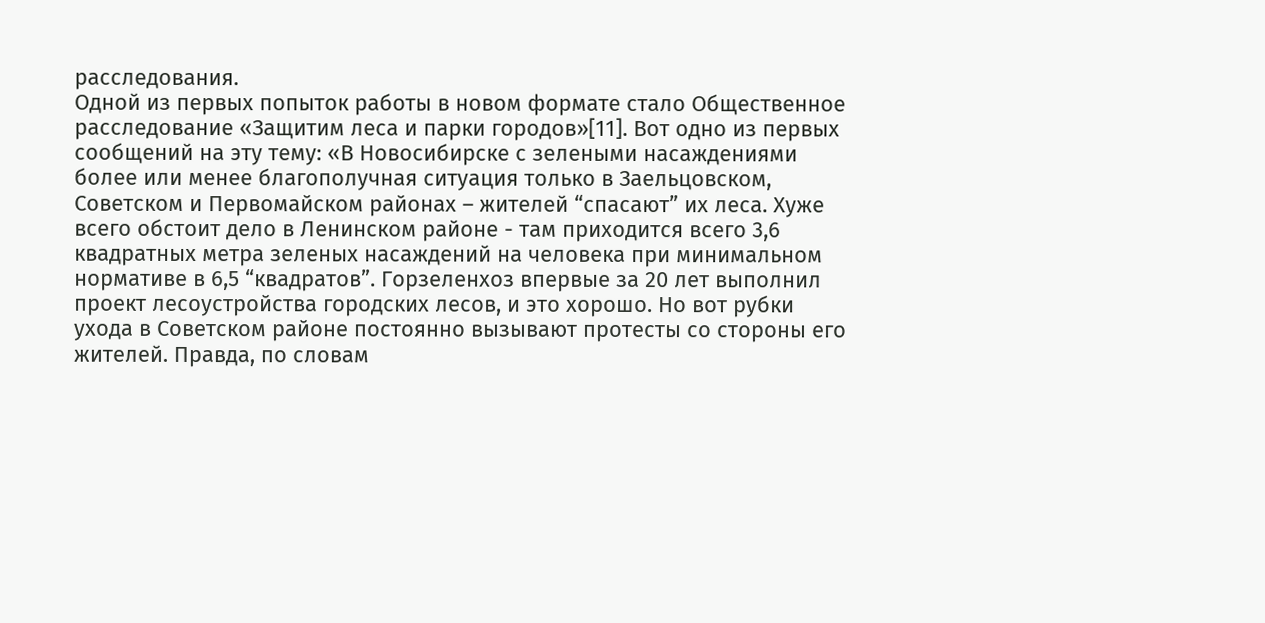расследования.
Одной из первых попыток работы в новом формате стало Общественное расследование «Защитим леса и парки городов»[11]. Вот одно из первых сообщений на эту тему: «В Новосибирске с зелеными насаждениями более или менее благополучная ситуация только в Заельцовском, Советском и Первомайском районах – жителей “спасают” их леса. Хуже всего обстоит дело в Ленинском районе - там приходится всего 3,6 квадратных метра зеленых насаждений на человека при минимальном нормативе в 6,5 “квадратов”. Горзеленхоз впервые за 20 лет выполнил проект лесоустройства городских лесов, и это хорошо. Но вот рубки ухода в Советском районе постоянно вызывают протесты со стороны его жителей. Правда, по словам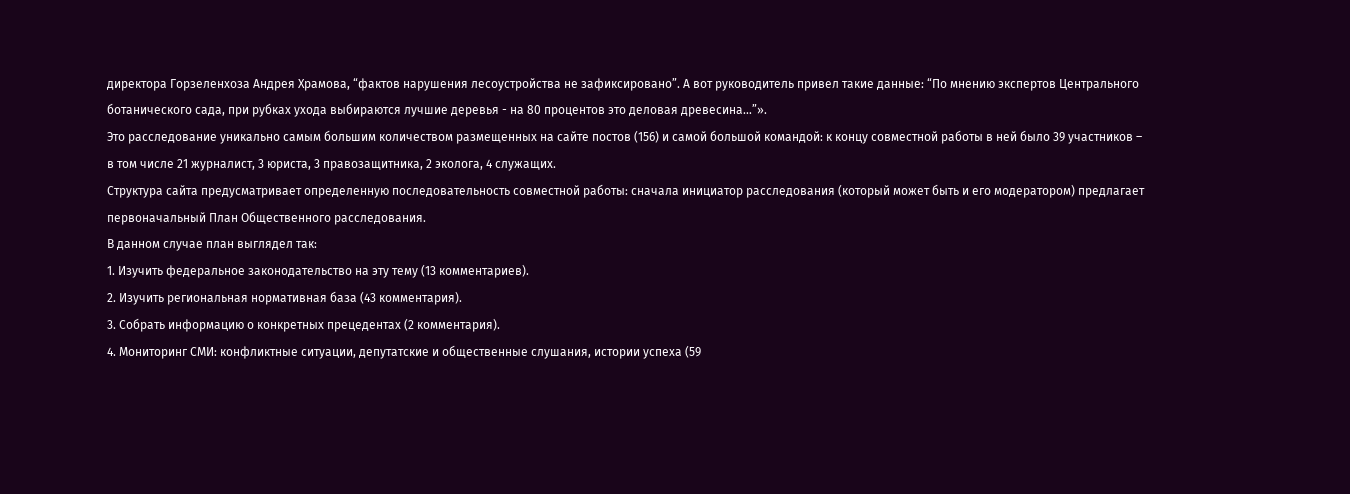директора Горзеленхоза Андрея Храмова, “фактов нарушения лесоустройства не зафиксировано”. А вот руководитель привел такие данные: “По мнению экспертов Центрального ботанического сада, при рубках ухода выбираются лучшие деревья - на 80 процентов это деловая древесина…”».
Это расследование уникально самым большим количеством размещенных на сайте постов (156) и самой большой командой: к концу совместной работы в ней было 39 участников – в том числе 21 журналист, 3 юриста, 3 правозащитника, 2 эколога, 4 служащих.
Структура сайта предусматривает определенную последовательность совместной работы: сначала инициатор расследования (который может быть и его модератором) предлагает первоначальный План Общественного расследования.
В данном случае план выглядел так:
1. Изучить федеральное законодательство на эту тему (13 комментариев).
2. Изучить региональная нормативная база (43 комментария).
3. Собрать информацию о конкретных прецедентах (2 комментария).
4. Мониторинг СМИ: конфликтные ситуации, депутатские и общественные слушания, истории успеха (59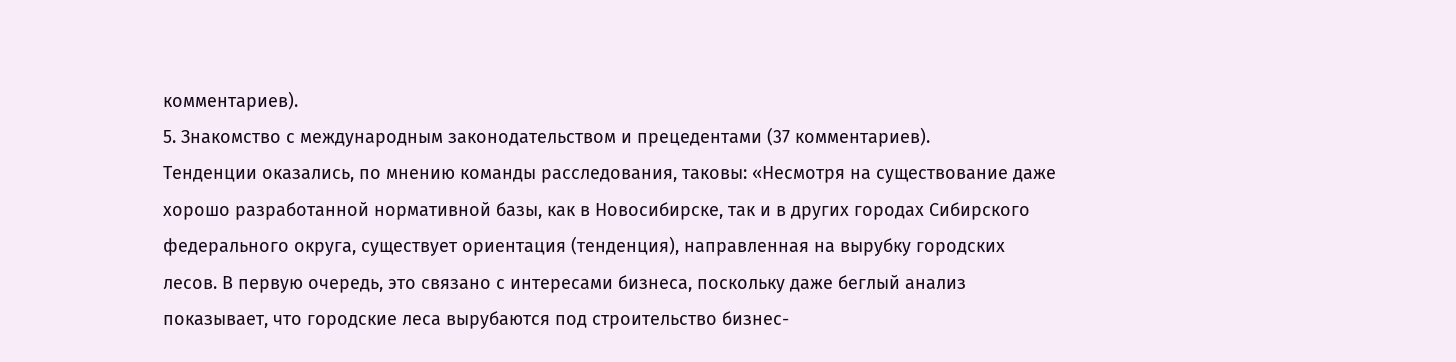комментариев).
5. Знакомство с международным законодательством и прецедентами (37 комментариев).
Тенденции оказались, по мнению команды расследования, таковы: «Несмотря на существование даже хорошо разработанной нормативной базы, как в Новосибирске, так и в других городах Сибирского федерального округа, существует ориентация (тенденция), направленная на вырубку городских лесов. В первую очередь, это связано с интересами бизнеса, поскольку даже беглый анализ показывает, что городские леса вырубаются под строительство бизнес-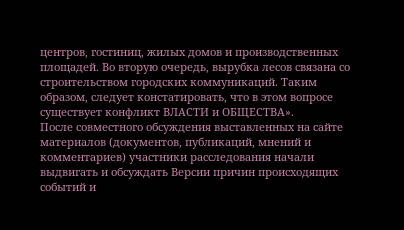центров, гостиниц, жилых домов и производственных площадей. Во вторую очередь, вырубка лесов связана со строительством городских коммуникаций. Таким образом, следует констатировать, что в этом вопросе существует конфликт ВЛАСТИ и ОБЩЕСТВА».
После совместного обсуждения выставленных на сайте материалов (документов, публикаций, мнений и комментариев) участники расследования начали выдвигать и обсуждать Версии причин происходящих событий и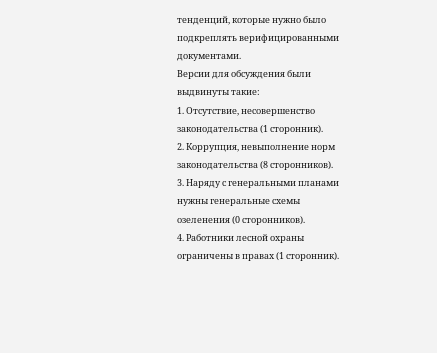тенденций, которые нужно было подкреплять верифицированными документами.
Версии для обсуждения были выдвинуты такие:
1. Отсутствие, несовершенство законодательства (1 сторонник).
2. Коррупция, невыполнение норм законодательства (8 сторонников).
3. Наряду с генеральными планами нужны генеральные схемы озеленения (0 сторонников).
4. Работники лесной охраны ограничены в правах (1 сторонник).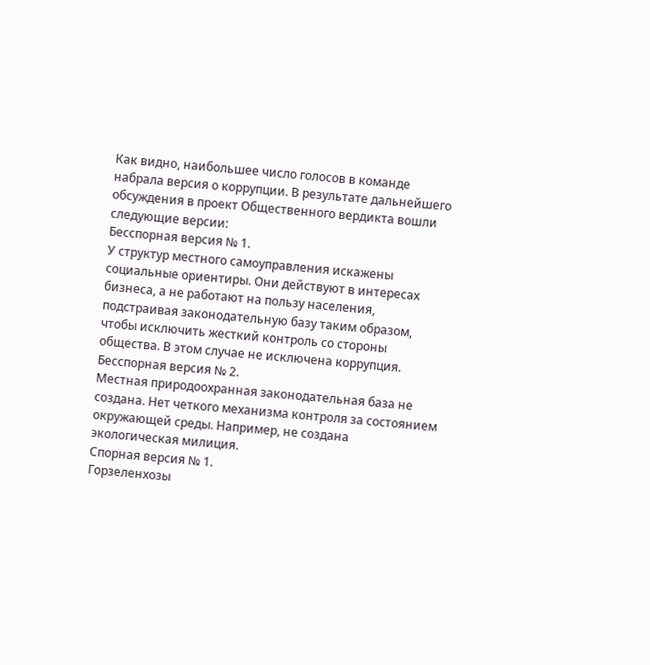Как видно, наибольшее число голосов в команде набрала версия о коррупции. В результате дальнейшего обсуждения в проект Общественного вердикта вошли следующие версии:
Бесспорная версия № 1.
У структур местного самоуправления искажены социальные ориентиры. Они действуют в интересах бизнеса, а не работают на пользу населения, подстраивая законодательную базу таким образом, чтобы исключить жесткий контроль со стороны общества. В этом случае не исключена коррупция.
Бесспорная версия № 2.
Местная природоохранная законодательная база не создана. Нет четкого механизма контроля за состоянием окружающей среды. Например, не создана экологическая милиция.
Спорная версия № 1.
Горзеленхозы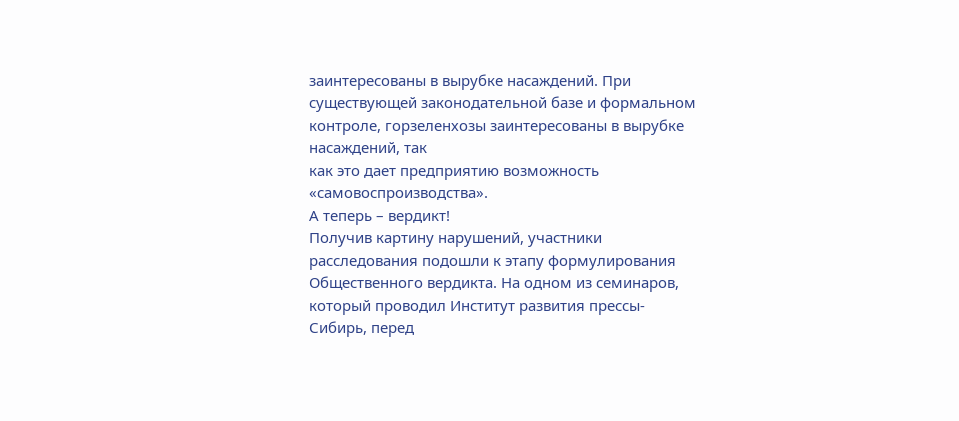заинтересованы в вырубке насаждений. При существующей законодательной базе и формальном контроле, горзеленхозы заинтересованы в вырубке насаждений, так
как это дает предприятию возможность «самовоспроизводства».
А теперь – вердикт!
Получив картину нарушений, участники расследования подошли к этапу формулирования Общественного вердикта. На одном из семинаров, который проводил Институт развития прессы-Сибирь, перед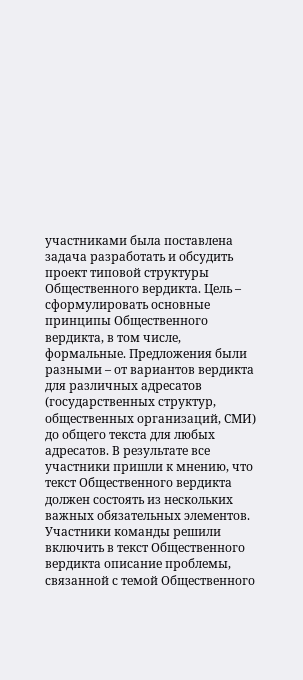участниками была поставлена задача разработать и обсудить проект типовой структуры Общественного вердикта. Цель – сформулировать основные принципы Общественного вердикта, в том числе, формальные. Предложения были разными – от вариантов вердикта для различных адресатов (государственных структур, общественных организаций, СМИ) до общего текста для любых адресатов. В результате все участники пришли к мнению, что текст Общественного вердикта должен состоять из нескольких важных обязательных элементов.
Участники команды решили включить в текст Общественного вердикта описание проблемы, связанной с темой Общественного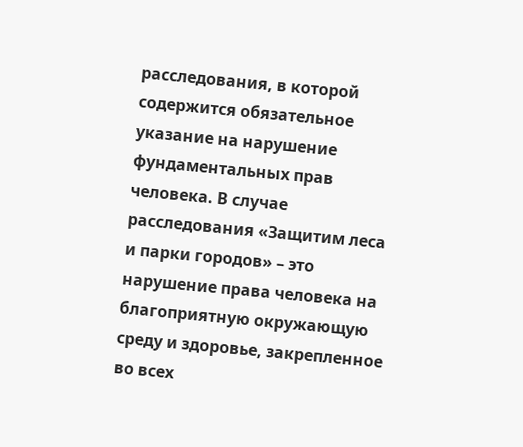расследования, в которой содержится обязательное указание на нарушение фундаментальных прав человека. В случае расследования «Защитим леса и парки городов» – это нарушение права человека на благоприятную окружающую среду и здоровье, закрепленное во всех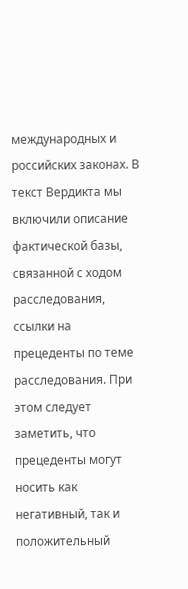международных и российских законах. В текст Вердикта мы включили описание фактической базы, связанной с ходом расследования, ссылки на прецеденты по теме расследования. При этом следует заметить, что прецеденты могут носить как негативный, так и положительный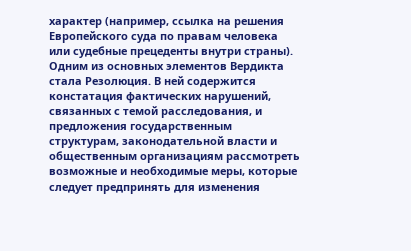характер (например, ссылка на решения Европейского суда по правам человека или судебные прецеденты внутри страны).
Одним из основных элементов Вердикта стала Резолюция. В ней содержится констатация фактических нарушений, связанных с темой расследования, и предложения государственным структурам, законодательной власти и общественным организациям рассмотреть возможные и необходимые меры, которые следует предпринять для изменения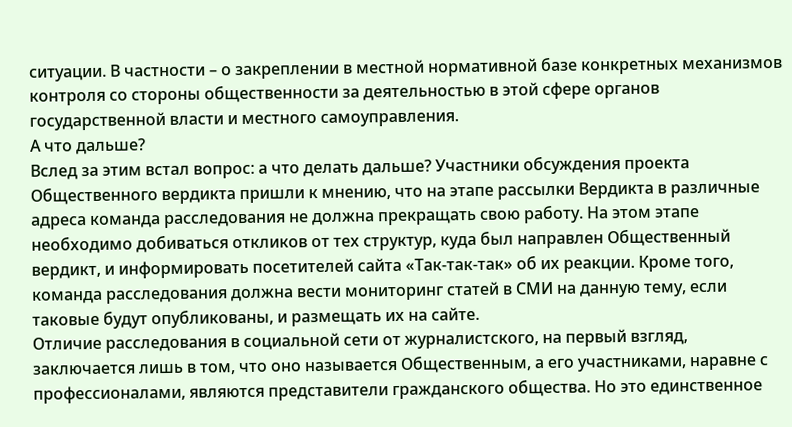ситуации. В частности – о закреплении в местной нормативной базе конкретных механизмов контроля со стороны общественности за деятельностью в этой сфере органов государственной власти и местного самоуправления.
А что дальше?
Вслед за этим встал вопрос: а что делать дальше? Участники обсуждения проекта Общественного вердикта пришли к мнению, что на этапе рассылки Вердикта в различные адреса команда расследования не должна прекращать свою работу. На этом этапе необходимо добиваться откликов от тех структур, куда был направлен Общественный вердикт, и информировать посетителей сайта «Так-так-так» об их реакции. Кроме того, команда расследования должна вести мониторинг статей в СМИ на данную тему, если таковые будут опубликованы, и размещать их на сайте.
Отличие расследования в социальной сети от журналистского, на первый взгляд, заключается лишь в том, что оно называется Общественным, а его участниками, наравне с профессионалами, являются представители гражданского общества. Но это единственное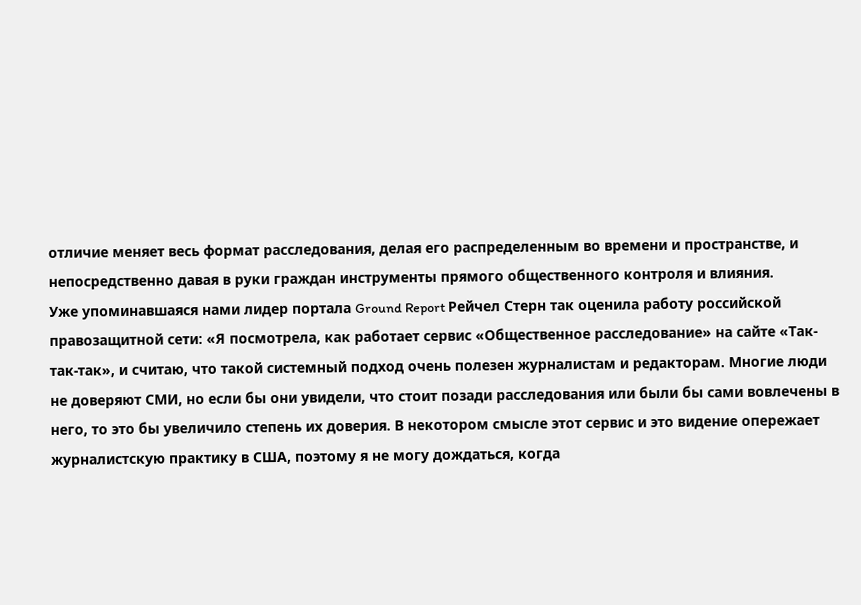отличие меняет весь формат расследования, делая его распределенным во времени и пространстве, и непосредственно давая в руки граждан инструменты прямого общественного контроля и влияния.
Уже упоминавшаяся нами лидер портала Ground Report Рейчел Стерн так оценила работу российской правозащитной сети: «Я посмотрела, как работает сервис «Общественное расследование» на сайте «Так-так-так», и считаю, что такой системный подход очень полезен журналистам и редакторам. Многие люди не доверяют СМИ, но если бы они увидели, что стоит позади расследования или были бы сами вовлечены в него, то это бы увеличило степень их доверия. В некотором смысле этот сервис и это видение опережает журналистскую практику в США, поэтому я не могу дождаться, когда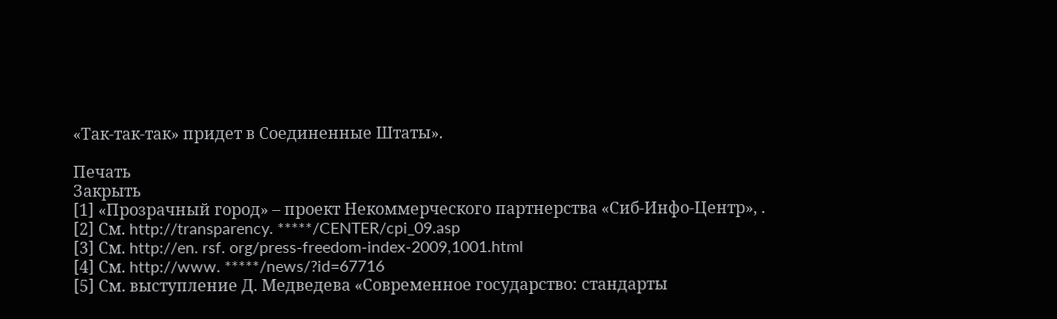«Так-так-так» придет в Cоединенные Штаты».

Печать
Закрыть
[1] «Прозрачный город» – проект Некоммерческого партнерства «Сиб-Инфо-Центр», .
[2] См. http://transparency. *****/CENTER/cpi_09.asp
[3] См. http://en. rsf. org/press-freedom-index-2009,1001.html
[4] См. http://www. *****/news/?id=67716
[5] См. выступление Д. Медведева «Современное государство: стандарты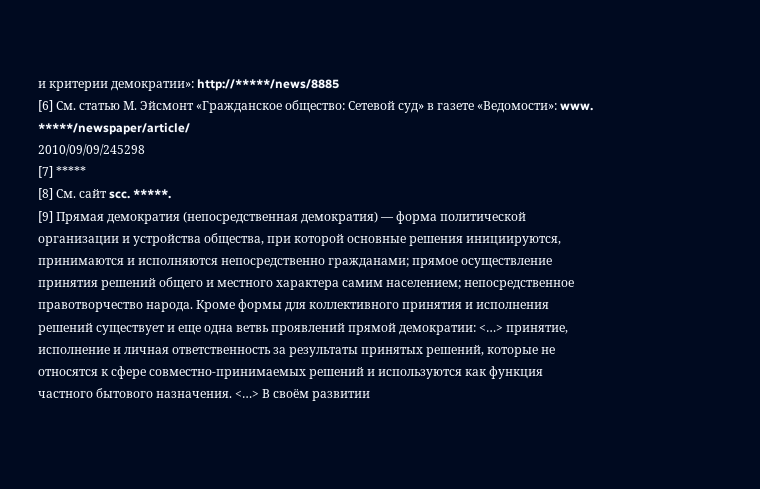и критерии демократии»: http://*****/news/8885
[6] См. статью М. Эйсмонт «Гражданское общество: Сетевой суд» в газете «Ведомости»: www. *****/newspaper/article/
2010/09/09/245298
[7] *****
[8] См. сайт scc. *****.
[9] Прямая демократия (непосредственная демократия) — форма политической организации и устройства общества, при которой основные решения инициируются, принимаются и исполняются непосредственно гражданами; прямое осуществление принятия решений общего и местного характера самим населением; непосредственное правотворчество народа. Кроме формы для коллективного принятия и исполнения решений существует и еще одна ветвь проявлений прямой демократии: <…> принятие, исполнение и личная ответственность за результаты принятых решений, которые не относятся к сфере совместно-принимаемых решений и используются как функция частного бытового назначения. <…> В своём развитии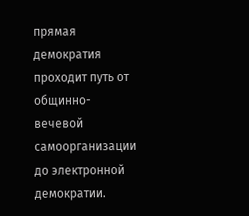прямая демократия проходит путь от общинно-вечевой самоорганизации до электронной демократии.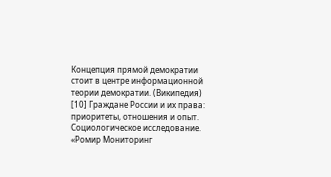Концепция прямой демократии стоит в центре информационной теории демократии. (Википедия)
[10] Граждане России и их права: приоритеты, отношения и опыт. Социологическое исследование. «Ромир Мониторинг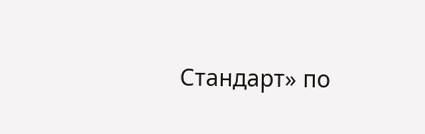Стандарт» по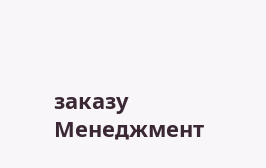заказу Менеджмент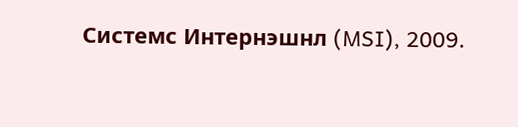Системс Интернэшнл (MSI), 2009.